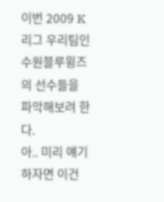이번 2009 K리그 우리팀인 수원블루윙즈의 선수들을 파악해보려 한다.
아.. 미리 얘기하자면 이건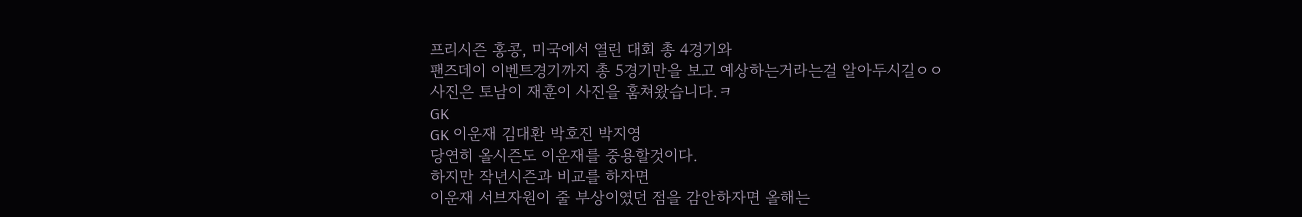프리시즌 홍콩, 미국에서 열린 대회 총 4경기와
팬즈데이 이벤트경기까지 총 5경기만을 보고 예상하는거라는걸 알아두시길ㅇㅇ
사진은 토남이 재훈이 사진을 훔쳐왔습니다.ㅋ
GK
GK 이운재 김대환 박호진 박지영
당연히 올시즌도 이운재를 중용할것이다.
하지만 작년시즌과 비교를 하자면
이운재 서브자원이 줄 부상이였던 점을 감안하자면 올해는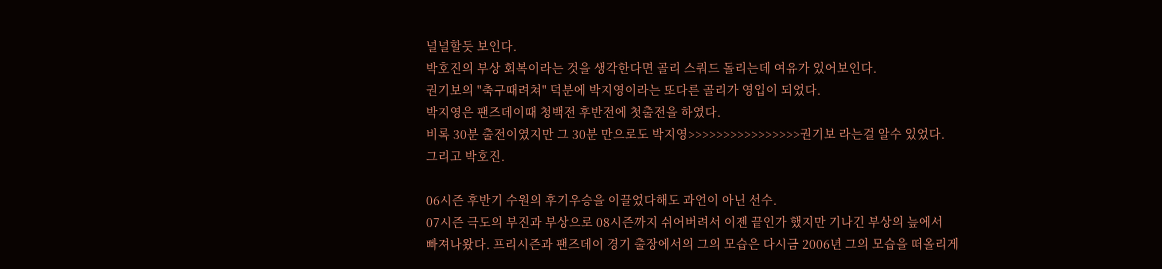널널할듯 보인다.
박호진의 부상 회복이라는 것을 생각한다면 골리 스쿼드 돌리는데 여유가 있어보인다.
권기보의 "축구때려쳐" 덕분에 박지영이라는 또다른 골리가 영입이 되었다.
박지영은 팬즈데이때 청백전 후반전에 첫출전을 하였다.
비록 30분 출전이였지만 그 30분 만으로도 박지영>>>>>>>>>>>>>>>>권기보 라는걸 알수 있었다.
그리고 박호진.

06시즌 후반기 수원의 후기우승을 이끌었다해도 과언이 아닌 선수.
07시즌 극도의 부진과 부상으로 08시즌까지 쉬어버려서 이젠 끝인가 했지만 기나긴 부상의 늪에서
빠져나왔다. 프리시즌과 팬즈데이 경기 출장에서의 그의 모습은 다시금 2006년 그의 모습을 떠올리게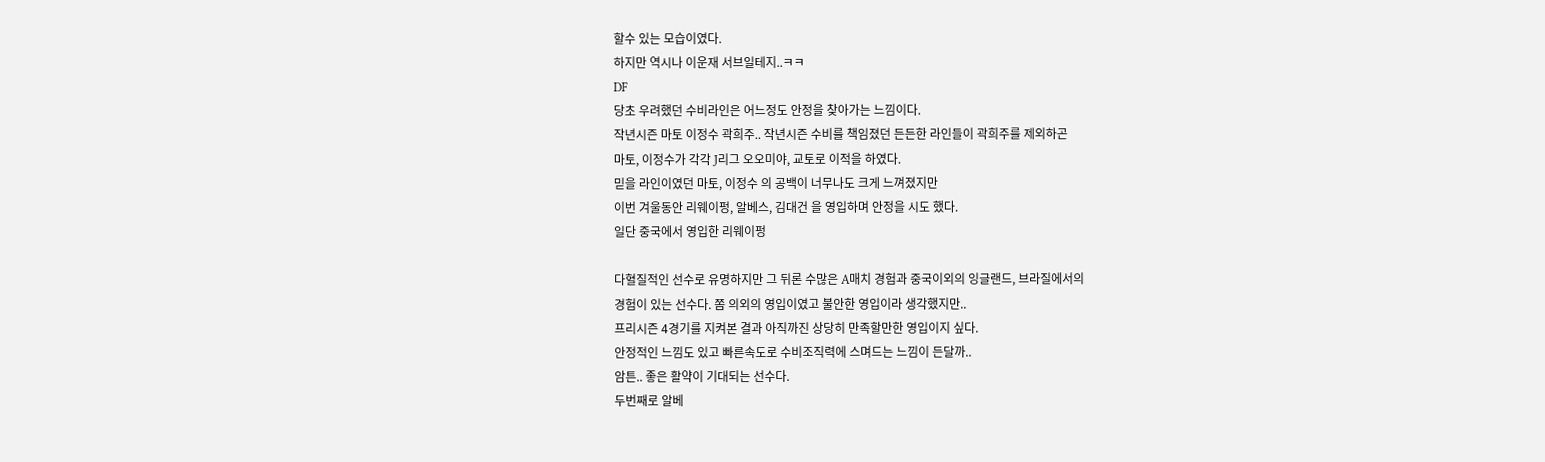할수 있는 모습이였다.
하지만 역시나 이운재 서브일테지..ㅋㅋ
DF
당초 우려했던 수비라인은 어느정도 안정을 찾아가는 느낌이다.
작년시즌 마토 이정수 곽희주.. 작년시즌 수비를 책임졌던 든든한 라인들이 곽희주를 제외하곤
마토, 이정수가 각각 J리그 오오미야, 교토로 이적을 하였다.
믿을 라인이였던 마토, 이정수 의 공백이 너무나도 크게 느껴졌지만
이번 겨울동안 리웨이펑, 알베스, 김대건 을 영입하며 안정을 시도 했다.
일단 중국에서 영입한 리웨이펑

다혈질적인 선수로 유명하지만 그 뒤론 수많은 A매치 경험과 중국이외의 잉글랜드, 브라질에서의
경험이 있는 선수다. 쫌 의외의 영입이였고 불안한 영입이라 생각했지만..
프리시즌 4경기를 지켜본 결과 아직까진 상당히 만족할만한 영입이지 싶다.
안정적인 느낌도 있고 빠른속도로 수비조직력에 스며드는 느낌이 든달까..
암튼.. 좋은 활약이 기대되는 선수다.
두번째로 알베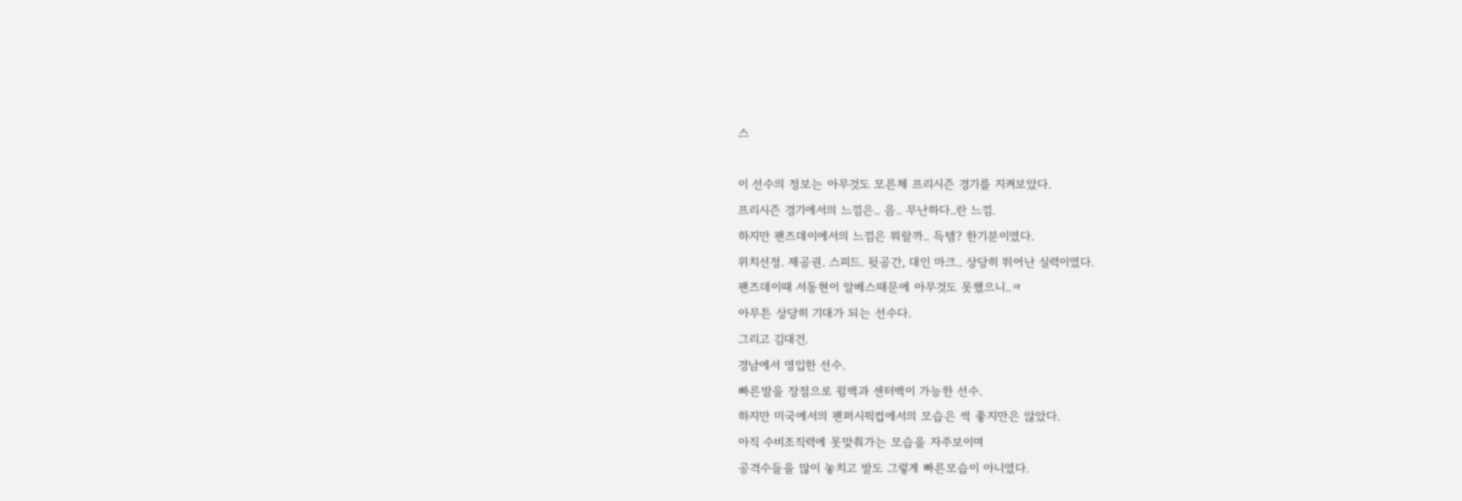스

이 선수의 정보는 아무것도 모른체 프리시즌 경기를 지켜보았다.
프리시즌 경기에서의 느낌은.. 음.. 무난하다..란 느낌.
하지만 팬즈데이에서의 느낌은 뭐랄까.. 득템? 한기분이였다.
위치선정. 제공권. 스피드. 뒷공간, 대인 마크.. 상당히 뛰어난 실력이였다.
팬즈데이때 서동현이 알베스때문에 아무것도 못했으니..ㅋ
아무튼 상당히 기대가 되는 선수다.
그리고 김대건.
경남에서 영입한 선수.
빠른발을 장점으로 윙백과 센터백이 가능한 선수.
하지만 미국에서의 팬퍼시픽컵에서의 모습은 썩 좋지만은 않았다.
아직 수비조직력에 못맞춰가는 모습을 자주보이며
공격수들을 많이 놓치고 발도 그렇게 빠른모습이 아니였다.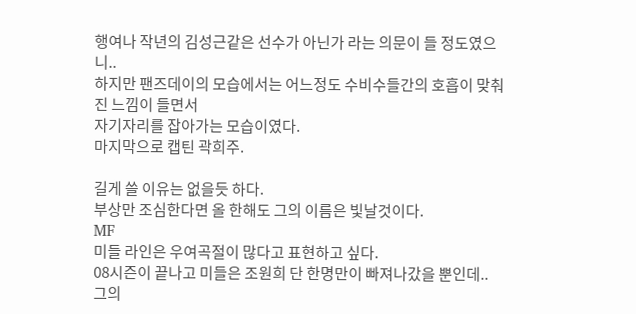행여나 작년의 김성근같은 선수가 아닌가 라는 의문이 들 정도였으니..
하지만 팬즈데이의 모습에서는 어느정도 수비수들간의 호흡이 맞춰진 느낌이 들면서
자기자리를 잡아가는 모습이였다.
마지막으로 캡틴 곽희주.

길게 쓸 이유는 없을듯 하다.
부상만 조심한다면 올 한해도 그의 이름은 빛날것이다.
MF
미들 라인은 우여곡절이 많다고 표현하고 싶다.
08시즌이 끝나고 미들은 조원희 단 한명만이 빠져나갔을 뿐인데..
그의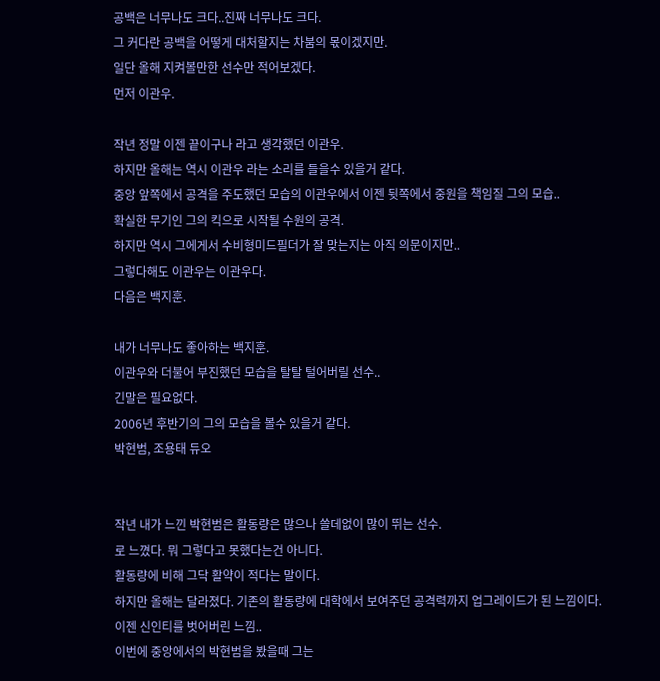공백은 너무나도 크다..진짜 너무나도 크다.
그 커다란 공백을 어떻게 대처할지는 차붐의 몫이겠지만.
일단 올해 지켜볼만한 선수만 적어보겠다.
먼저 이관우.

작년 정말 이젠 끝이구나 라고 생각했던 이관우.
하지만 올해는 역시 이관우 라는 소리를 들을수 있을거 같다.
중앙 앞쪽에서 공격을 주도했던 모습의 이관우에서 이젠 뒷쪽에서 중원을 책임질 그의 모습..
확실한 무기인 그의 킥으로 시작될 수원의 공격.
하지만 역시 그에게서 수비형미드필더가 잘 맞는지는 아직 의문이지만..
그렇다해도 이관우는 이관우다.
다음은 백지훈.

내가 너무나도 좋아하는 백지훈.
이관우와 더불어 부진했던 모습을 탈탈 털어버릴 선수..
긴말은 필요없다.
2006년 후반기의 그의 모습을 볼수 있을거 같다.
박현범, 조용태 듀오


작년 내가 느낀 박현범은 활동량은 많으나 쓸데없이 많이 뛰는 선수.
로 느꼈다. 뭐 그렇다고 못했다는건 아니다.
활동량에 비해 그닥 활약이 적다는 말이다.
하지만 올해는 달라졌다. 기존의 활동량에 대학에서 보여주던 공격력까지 업그레이드가 된 느낌이다.
이젠 신인티를 벗어버린 느낌..
이번에 중앙에서의 박현범을 봤을때 그는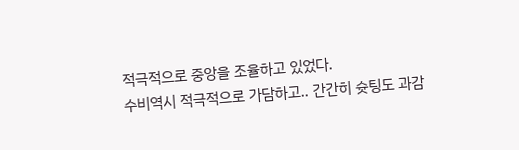적극적으로 중앙을 조율하고 있었다.
수비역시 적극적으로 가담하고.. 간간히 슛팅도 과감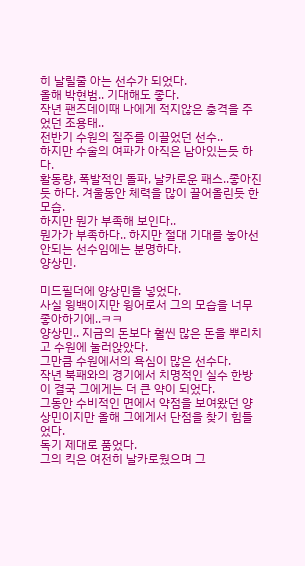히 날릴줄 아는 선수가 되었다.
올해 박현범.. 기대해도 좋다.
작년 팬즈데이때 나에게 적지않은 충격을 주었던 조용태..
전반기 수원의 질주를 이끌었던 선수..
하지만 수술의 여파가 아직은 남아있는듯 하다.
활동량, 폭발적인 돌파, 날카로운 패스..좋아진듯 하다. 겨울동안 체력을 많이 끌어올린듯 한 모습.
하지만 뭔가 부족해 보인다..
뭔가가 부족하다.. 하지만 절대 기대를 놓아선 안되는 선수임에는 분명하다.
양상민.

미드필더에 양상민을 넣었다.
사실 윙백이지만 윙어로서 그의 모습을 너무 좋아하기에..ㅋㅋ
양상민.. 지금의 돈보다 훨씬 많은 돈을 뿌리치고 수원에 눌러앉았다.
그만큼 수원에서의 욕심이 많은 선수다.
작년 북패와의 경기에서 치명적인 실수 한방이 결국 그에게는 더 큰 약이 되었다.
그동안 수비적인 면에서 약점을 보여왔던 양상민이지만 올해 그에게서 단점을 찾기 힘들었다.
독기 제대로 품었다.
그의 킥은 여전히 날카로웠으며 그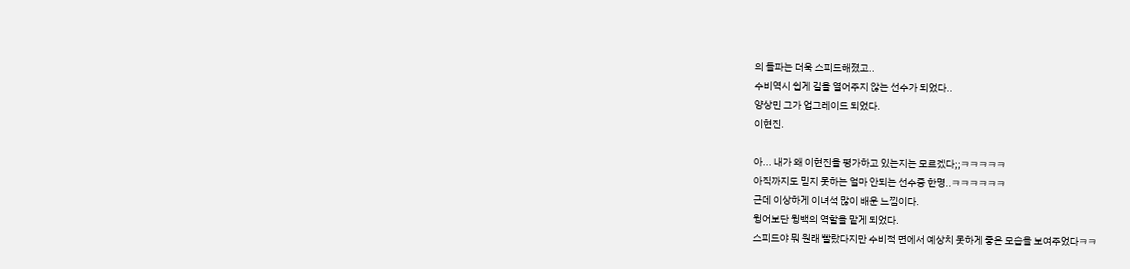의 돌파는 더욱 스피드해졌고..
수비역시 쉽게 길을 열어주지 않는 선수가 되었다..
양상민 그가 업그레이드 되었다.
이현진.

아... 내가 왜 이현진을 평가하고 있는지는 모르겠다;;ㅋㅋㅋㅋㅋ
아직까지도 믿지 못하는 얼마 안되는 선수중 한명..ㅋㅋㅋㅋㅋㅋ
근데 이상하게 이녀석 많이 배운 느낌이다.
윙어보단 윙백의 역할을 맡게 되었다.
스피드야 뭐 원래 빨랐다지만 수비적 면에서 예상치 못하게 좋은 모습을 보여주었다ㅋㅋ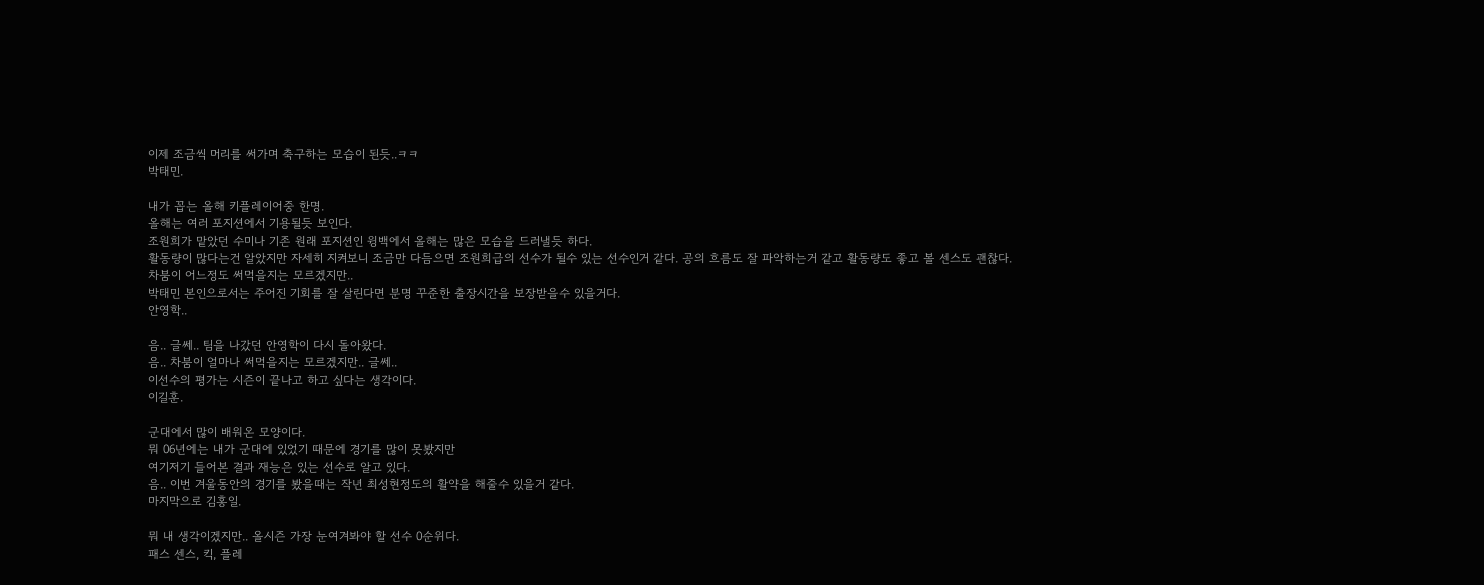이제 조금씩 머리를 써가며 축구하는 모습이 된듯..ㅋㅋ
박태민.

내가 꼽는 올해 키플레이어중 한명.
올해는 여러 포지션에서 기용될듯 보인다.
조원희가 맡았던 수미나 기존 원래 포지션인 윙백에서 올해는 많은 모습을 드러낼듯 하다.
활동량이 많다는건 알았지만 자세히 지켜보니 조금만 다듬으면 조원희급의 선수가 될수 있는 선수인거 같다. 공의 흐름도 잘 파악하는거 같고 활동량도 좋고 볼 센스도 괜찮다.
차붐이 어느정도 써먹을지는 모르겠지만..
박태민 본인으로서는 주어진 기회를 잘 살린다면 분명 꾸준한 출장시간을 보장받을수 있을거다.
안영학..

음.. 글쎄.. 팀을 나갔던 안영학이 다시 돌아왔다.
음.. 차붐이 얼마나 써먹을지는 모르겠지만.. 글쎄..
이선수의 평가는 시즌이 끝나고 하고 싶다는 생각이다.
이길훈.

군대에서 많이 배워온 모양이다.
뭐 06년에는 내가 군대에 있었기 때문에 경기를 많이 못봤지만
여기저기 들어본 결과 재능은 있는 선수로 알고 있다.
음.. 이번 겨울동안의 경기를 봤을때는 작년 최성현정도의 활약을 해줄수 있을거 같다.
마지막으로 김홍일.

뭐 내 생각이겠지만.. 올시즌 가장 눈여겨봐야 할 선수 0순위다.
패스 센스, 킥, 플레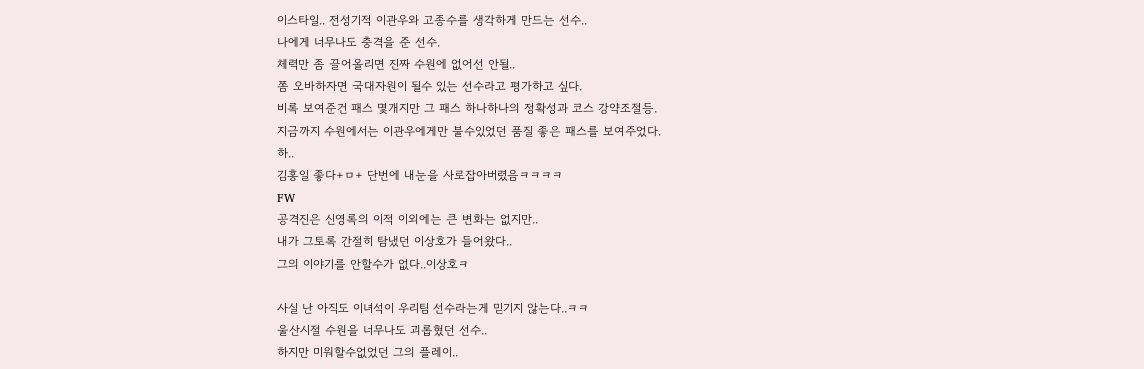이스타일.. 전성기적 이관우와 고종수를 생각하게 만드는 선수..
나에게 너무나도 충격을 준 선수.
체력만 좀 끌어올리면 진짜 수원에 없어선 안될..
쫌 오바하자면 국대자원이 될수 있는 선수라고 평가하고 싶다.
비록 보여준건 패스 몇개지만 그 패스 하나하나의 정확성과 코스 강약조절등.
지금까지 수원에서는 이관우에게만 불수있었던 품질 좋은 패스를 보여주었다.
하..
김홍일 좋다+ㅁ+ 단번에 내눈을 사로잡아버렸음ㅋㅋㅋㅋ
FW
공격진은 신영록의 이적 이외에는 큰 변화는 없지만..
내가 그토록 간절히 탐냈던 이상호가 들어왔다..
그의 이야기를 안할수가 없다..이상호ㅋ

사실 난 아직도 이녀석이 우리팀 선수라는게 믿기지 않는다..ㅋㅋ
울산시절 수원을 너무나도 괴롭혔던 선수..
하지만 미워할수없었던 그의 플레이..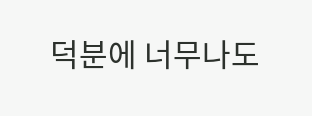덕분에 너무나도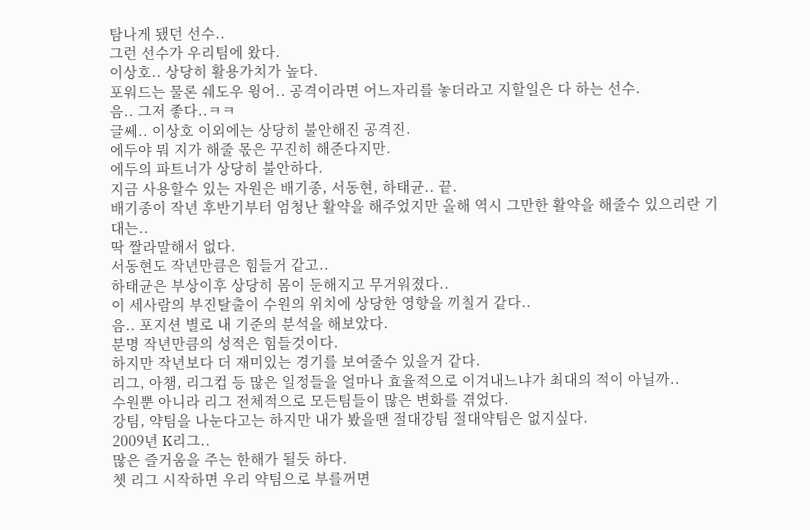탐나게 됐던 선수..
그런 선수가 우리팀에 왔다.
이상호.. 상당히 활용가치가 높다.
포워드는 물론 쉐도우 윙어.. 공격이라면 어느자리를 놓더라고 지할일은 다 하는 선수.
음.. 그저 좋다..ㅋㅋ
글쎄.. 이상호 이외에는 상당히 불안해진 공격진.
에두야 뭐 지가 해줄 몫은 꾸진히 해준다지만.
에두의 파트너가 상당히 불안하다.
지금 사용할수 있는 자원은 배기종, 서동현, 하태균.. 끝.
배기종이 작년 후반기부터 엄청난 활약을 해주었지만 올해 역시 그만한 활약을 해줄수 있으리란 기대는..
딱 짤라말해서 없다.
서동현도 작년만큼은 힘들거 같고..
하태균은 부상이후 상당히 몸이 둔해지고 무거워졌다..
이 세사람의 부진탈출이 수원의 위치에 상당한 영향을 끼칠거 같다..
음.. 포지션 별로 내 기준의 분석을 해보았다.
분명 작년만큼의 성적은 힘들것이다.
하지만 작년보다 더 재미있는 경기를 보여줄수 있을거 같다.
리그, 아챔, 리그컵 등 많은 일정들을 얼마나 효율적으로 이겨내느냐가 최대의 적이 아닐까..
수원뿐 아니라 리그 전체적으로 모든팀들이 많은 변화를 겪었다.
강팀, 약팀을 나눈다고는 하지만 내가 봤을땐 절대강팀 절대약팀은 없지싶다.
2009년 K리그..
많은 즐거움을 주는 한해가 될듯 하다.
쳇 리그 시작하면 우리 약팀으로 부를꺼면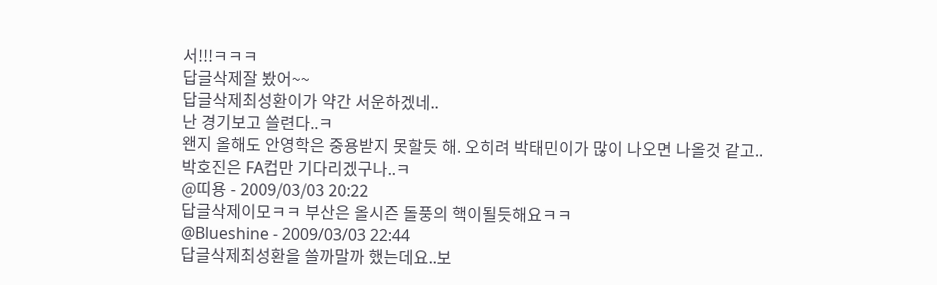서!!!ㅋㅋㅋ
답글삭제잘 봤어~~
답글삭제최성환이가 약간 서운하겠네..
난 경기보고 쓸련다..ㅋ
왠지 올해도 안영학은 중용받지 못할듯 해. 오히려 박태민이가 많이 나오면 나올것 같고..
박호진은 FA컵만 기다리겠구나..ㅋ
@띠용 - 2009/03/03 20:22
답글삭제이모ㅋㅋ 부산은 올시즌 돌풍의 핵이될듯해요ㅋㅋ
@Blueshine - 2009/03/03 22:44
답글삭제최성환을 쓸까말까 했는데요..보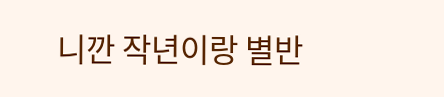니깐 작년이랑 별반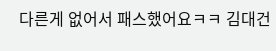다른게 없어서 패스했어요ㅋㅋ 김대건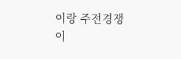이랑 주전경쟁이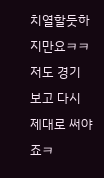치열할듯하지만요ㅋㅋ 저도 경기 보고 다시 제대로 써야죠ㅋ